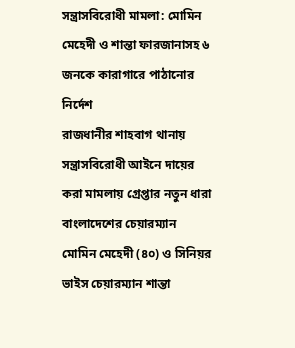সন্ত্রাসবিরোধী মামলা: মোমিন মেহেদী ও শান্তা ফারজানাসহ ৬ জনকে কারাগারে পাঠানোর নির্দেশ
রাজধানীর শাহবাগ থানায় সন্ত্রাসবিরোধী আইনে দায়ের করা মামলায় গ্রেপ্তার নতুন ধারা বাংলাদেশের চেয়ারম্যান মোমিন মেহেদী (৪০) ও সিনিয়র ভাইস চেয়ারম্যান শান্তা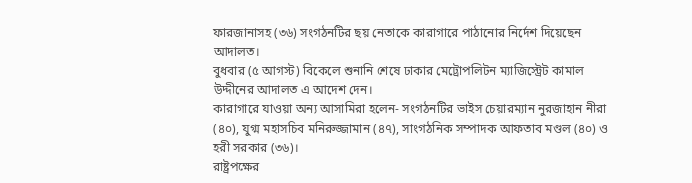ফারজানাসহ (৩৬) সংগঠনটির ছয় নেতাকে কারাগারে পাঠানোর নির্দেশ দিয়েছেন আদালত।
বুধবার (৫ আগস্ট) বিকেলে শুনানি শেষে ঢাকার মেট্রোপলিটন ম্যাজিস্ট্রেট কামাল উদ্দীনের আদালত এ আদেশ দেন।
কারাগারে যাওয়া অন্য আসামিরা হলেন- সংগঠনটির ভাইস চেয়ারম্যান নুরজাহান নীরা (৪০), যুগ্ম মহাসচিব মনিরুজ্জামান (৪৭), সাংগঠনিক সম্পাদক আফতাব মণ্ডল (৪০) ও হরী সরকার (৩৬)।
রাষ্ট্রপক্ষের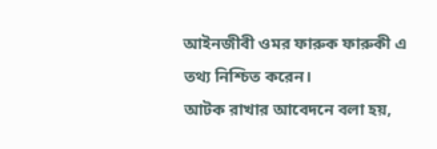আইনজীবী ওমর ফারুক ফারুকী এ তথ্য নিশ্চিত করেন।
আটক রাখার আবেদনে বলা হয়,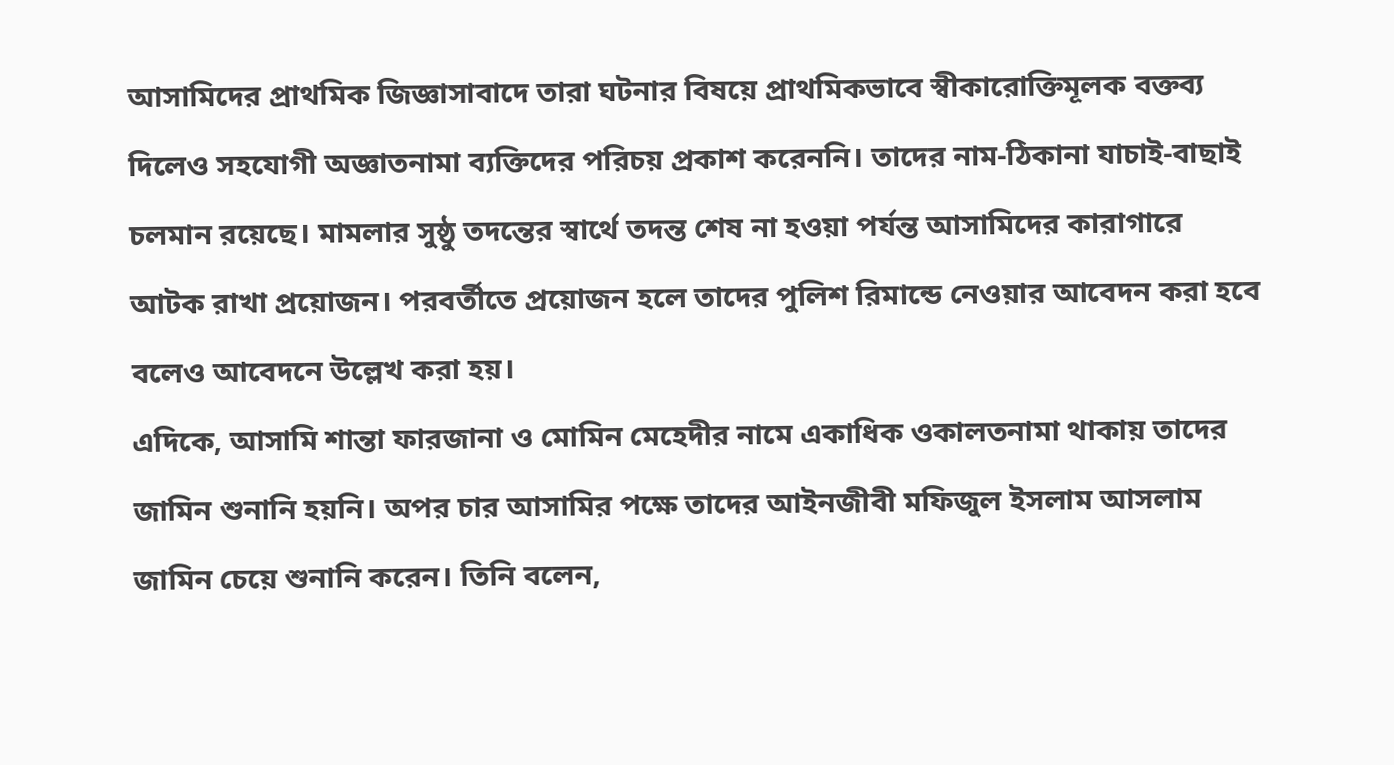আসামিদের প্রাথমিক জিজ্ঞাসাবাদে তারা ঘটনার বিষয়ে প্রাথমিকভাবে স্বীকারোক্তিমূলক বক্তব্য দিলেও সহযোগী অজ্ঞাতনামা ব্যক্তিদের পরিচয় প্রকাশ করেননি। তাদের নাম-ঠিকানা যাচাই-বাছাই চলমান রয়েছে। মামলার সুষ্ঠু তদন্তের স্বার্থে তদন্ত শেষ না হওয়া পর্যন্ত আসামিদের কারাগারে আটক রাখা প্রয়োজন। পরবর্তীতে প্রয়োজন হলে তাদের পুলিশ রিমান্ডে নেওয়ার আবেদন করা হবে বলেও আবেদনে উল্লেখ করা হয়।
এদিকে, আসামি শান্তা ফারজানা ও মোমিন মেহেদীর নামে একাধিক ওকালতনামা থাকায় তাদের জামিন শুনানি হয়নি। অপর চার আসামির পক্ষে তাদের আইনজীবী মফিজুল ইসলাম আসলাম জামিন চেয়ে শুনানি করেন। তিনি বলেন,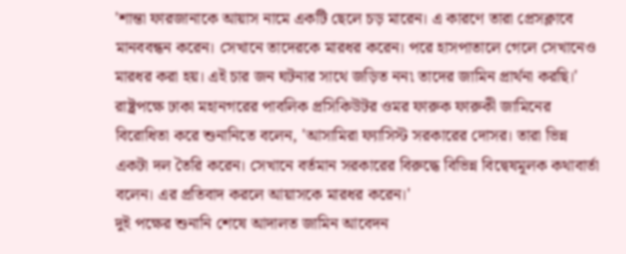'শান্তা ফারজানাকে আয়াস নামে একটি ছেলে চড় মারেন। এ কারণে তারা প্রেসক্লাবে মানববন্ধন করেন। সেখানে তাদেরকে মারধর করেন। পরে হাসপাতালে গেলে সেখানেও মারধর করা হয়। এই চার জন ঘটনার সাথে জড়িত নন৷ তাদের জামিন প্রার্থনা করছি।'
রাষ্ট্রপক্ষে ঢাকা মহানগরের পাবলিক প্রসিকিউটর ওমর ফারুক ফারুকী জামিনের বিরোধিতা করে শুনানিতে বলেন, 'আসামিরা ফ্যাসিস্ট সরকারের দোসর। তারা ভিন্ন একটা দল তৈরি করেন। সেখানে বর্তমান সরকারের বিরুদ্ধে বিভিন্ন বিদ্বেষমূলক কথাবার্তা বলেন। এর প্রতিবাদ করলে আয়াসকে মারধর করেন।'
দুই পক্ষের শুনানি শেষে আদালত জামিন আবেদন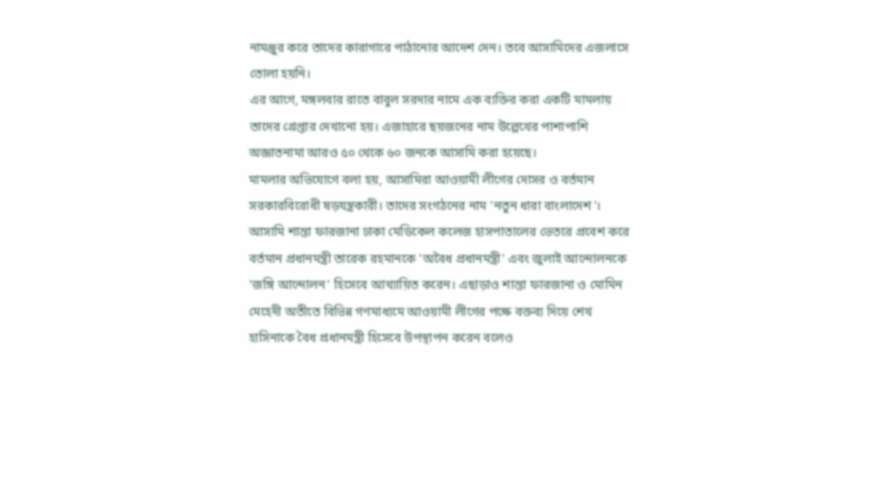নামঞ্জুর করে তাদের কারাগারে পাঠানোর আদেশ দেন। তবে আসামিদের এজলাসে তোলা হয়নি।
এর আগে, মঙ্গলবার রাতে বাবুল সরদার নামে এক ব্যক্তির করা একটি মামলায় তাদের গ্রেপ্তার দেখানো হয়। এজাহারে ছয়জনের নাম উল্লেখের পাশাপাশি অজ্ঞাতনামা আরও ৫০ থেকে ৬০ জনকে আসামি করা হয়েছে।
মামলার অভিযোগে বলা হয়, আসামিরা আওয়ামী লীগের দোসর ও বর্তমান সরকারবিরোধী ষড়যন্ত্রকারী। তাদের সংগঠনের নাম 'নতুন ধারা বাংলাদেশ'। আসামি শান্তা ফারজানা ঢাকা মেডিকেল কলেজ হাসপাতালের ভেতরে প্রবেশ করে বর্তমান প্রধানমন্ত্রী তারেক রহমানকে 'অবৈধ প্রধানমন্ত্রী' এবং জুলাই আন্দোলনকে 'জঙ্গি আন্দোলন' হিসেবে আখ্যায়িত করেন। এছাড়াও শান্তা ফারজানা ও মোমিন মেহেদী অতীতে বিভিন্ন গণমাধ্যমে আওয়ামী লীগের পক্ষে বক্তব্য দিয়ে শেখ হাসিনাকে বৈধ প্রধানমন্ত্রী হিসেবে উপস্থাপন করেন বলেও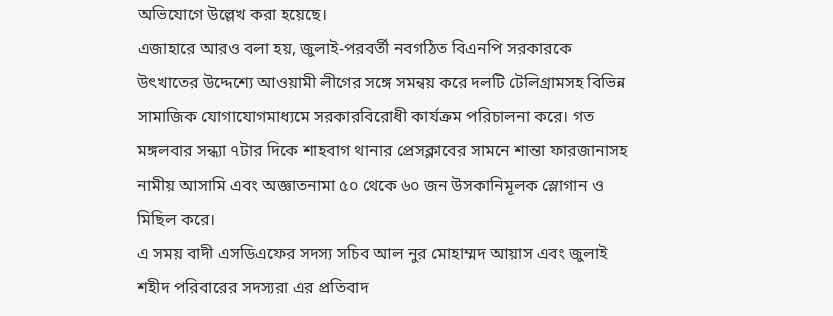অভিযোগে উল্লেখ করা হয়েছে।
এজাহারে আরও বলা হয়, জুলাই-পরবর্তী নবগঠিত বিএনপি সরকারকে উৎখাতের উদ্দেশ্যে আওয়ামী লীগের সঙ্গে সমন্বয় করে দলটি টেলিগ্রামসহ বিভিন্ন সামাজিক যোগাযোগমাধ্যমে সরকারবিরোধী কার্যক্রম পরিচালনা করে। গত মঙ্গলবার সন্ধ্যা ৭টার দিকে শাহবাগ থানার প্রেসক্লাবের সামনে শান্তা ফারজানাসহ নামীয় আসামি এবং অজ্ঞাতনামা ৫০ থেকে ৬০ জন উসকানিমূলক স্লোগান ও মিছিল করে।
এ সময় বাদী এসডিএফের সদস্য সচিব আল নুর মোহাম্মদ আয়াস এবং জুলাই শহীদ পরিবারের সদস্যরা এর প্রতিবাদ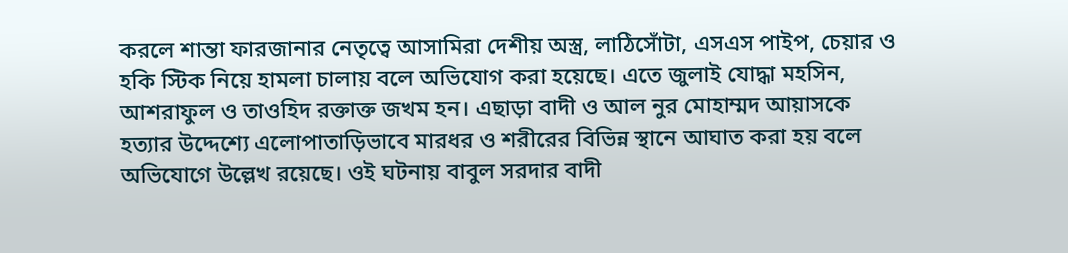করলে শান্তা ফারজানার নেতৃত্বে আসামিরা দেশীয় অস্ত্র, লাঠিসোঁটা, এসএস পাইপ, চেয়ার ও হকি স্টিক নিয়ে হামলা চালায় বলে অভিযোগ করা হয়েছে। এতে জুলাই যোদ্ধা মহসিন, আশরাফুল ও তাওহিদ রক্তাক্ত জখম হন। এছাড়া বাদী ও আল নুর মোহাম্মদ আয়াসকে হত্যার উদ্দেশ্যে এলোপাতাড়িভাবে মারধর ও শরীরের বিভিন্ন স্থানে আঘাত করা হয় বলে অভিযোগে উল্লেখ রয়েছে। ওই ঘটনায় বাবুল সরদার বাদী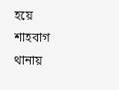হয়ে শাহবাগ থানায়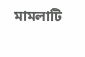মামলাটি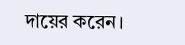দায়ের করেন।